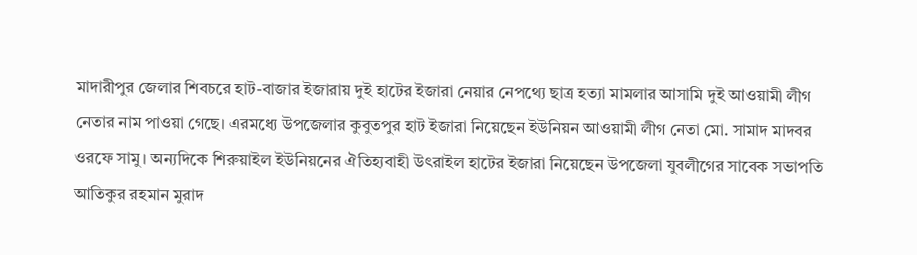মাদারীপুর জেলার শিবচরে হাট-বাজার ইজারায় দুই হাটের ইজারা নেয়ার নেপথ্যে ছাত্র হত্যা মামলার আসামি দুই আওয়ামী লীগ নেতার নাম পাওয়া গেছে। এরমধ্যে উপজেলার কুবুতপুর হাট ইজারা নিয়েছেন ইউনিয়ন আওয়ামী লীগ নেতা মো. সামাদ মাদবর ওরফে সামু। অন্যদিকে শিরুয়াইল ইউনিয়নের ঐতিহ্যবাহী উৎরাইল হাটের ইজারা নিয়েছেন উপজেলা যুবলীগের সাবেক সভাপতি আতিকুর রহমান মুরাদ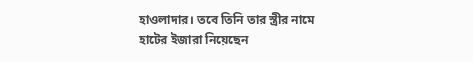হাওলাদার। তবে তিনি তার স্ত্রীর নামে হাটের ইজারা নিয়েছেন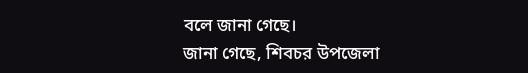বলে জানা গেছে।
জানা গেছে, শিবচর উপজেলা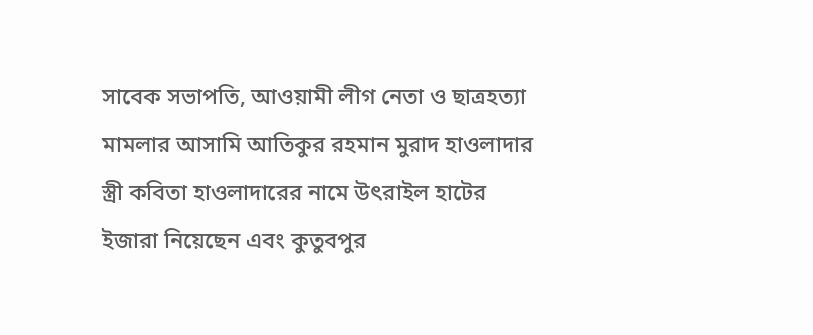সাবেক সভাপতি, আওয়ামী লীগ নেতা ও ছাত্রহত্যা মামলার আসামি আতিকুর রহমান মুরাদ হাওলাদার স্ত্রী কবিতা হাওলাদারের নামে উৎরাইল হাটের ইজারা নিয়েছেন এবং কুতুবপুর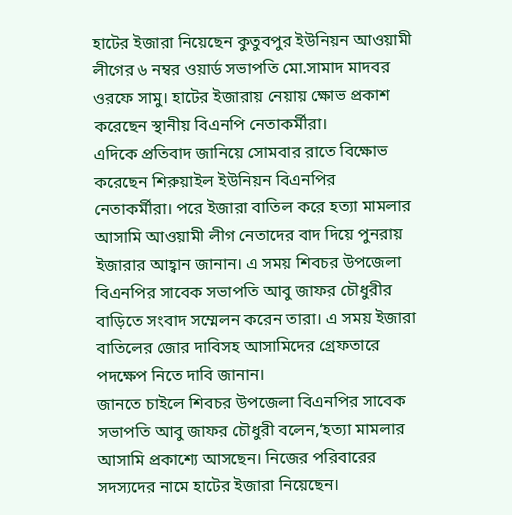হাটের ইজারা নিয়েছেন কুতুবপুর ইউনিয়ন আওয়ামী লীগের ৬ নম্বর ওয়ার্ড সভাপতি মো.সামাদ মাদবর ওরফে সামু। হাটের ইজারায় নেয়ায় ক্ষোভ প্রকাশ করেছেন স্থানীয় বিএনপি নেতাকর্মীরা।
এদিকে প্রতিবাদ জানিয়ে সোমবার রাতে বিক্ষোভ করেছেন শিরুয়াইল ইউনিয়ন বিএনপির নেতাকর্মীরা। পরে ইজারা বাতিল করে হত্যা মামলার আসামি আওয়ামী লীগ নেতাদের বাদ দিয়ে পুনরায় ইজারার আহ্বান জানান। এ সময় শিবচর উপজেলা বিএনপির সাবেক সভাপতি আবু জাফর চৌধুরীর বাড়িতে সংবাদ সম্মেলন করেন তারা। এ সময় ইজারা বাতিলের জোর দাবিসহ আসামিদের গ্রেফতারে পদক্ষেপ নিতে দাবি জানান।
জানতে চাইলে শিবচর উপজেলা বিএনপির সাবেক সভাপতি আবু জাফর চৌধুরী বলেন,‘হত্যা মামলার আসামি প্রকাশ্যে আসছেন। নিজের পরিবারের সদস্যদের নামে হাটের ইজারা নিয়েছেন।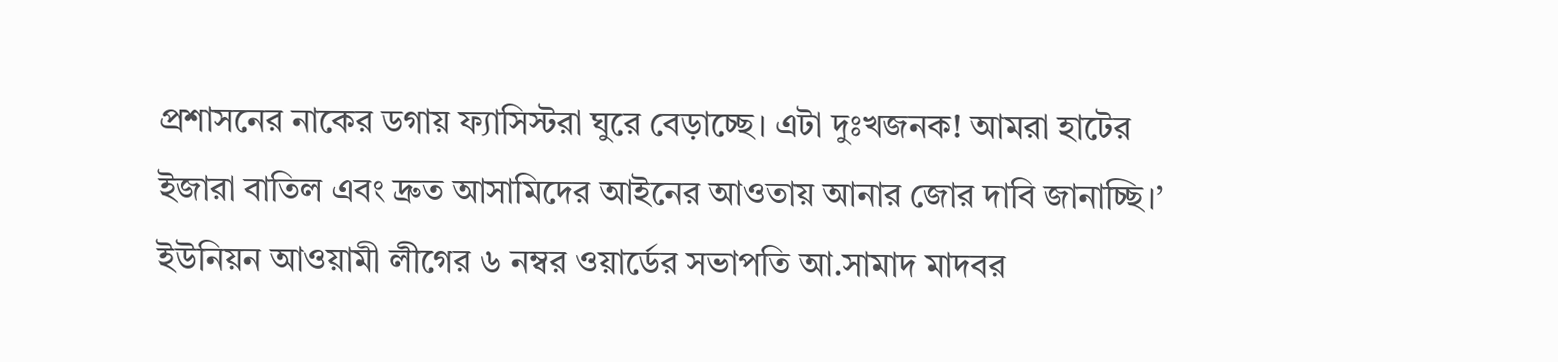প্রশাসনের নাকের ডগায় ফ্যাসিস্টরা ঘুরে বেড়াচ্ছে। এটা দুঃখজনক! আমরা হাটের ইজারা বাতিল এবং দ্রুত আসামিদের আইনের আওতায় আনার জোর দাবি জানাচ্ছি।’
ইউনিয়ন আওয়ামী লীগের ৬ নম্বর ওয়ার্ডের সভাপতি আ.সামাদ মাদবর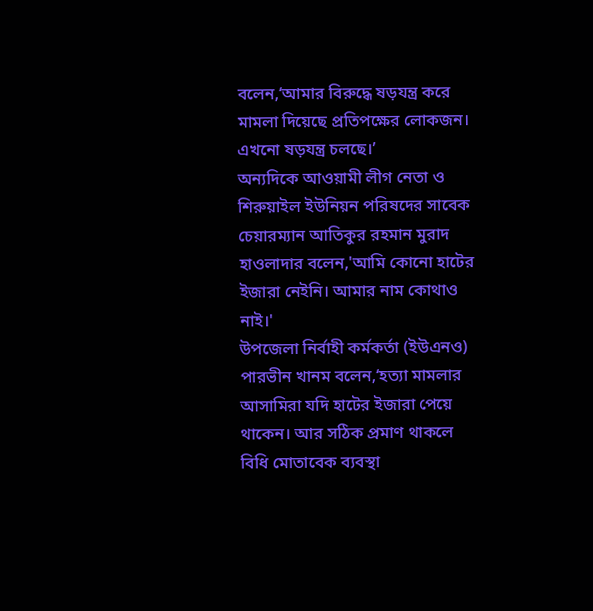বলেন,‘আমার বিরুদ্ধে ষড়যন্ত্র করে মামলা দিয়েছে প্রতিপক্ষের লোকজন। এখনো ষড়যন্ত্র চলছে।’
অন্যদিকে আওয়ামী লীগ নেতা ও শিরুয়াইল ইউনিয়ন পরিষদের সাবেক চেয়ারম্যান আতিকুর রহমান মুরাদ হাওলাদার বলেন,'আমি কোনো হাটের ইজারা নেইনি। আমার নাম কোথাও নাই।'
উপজেলা নির্বাহী কর্মকর্তা (ইউএনও) পারভীন খানম বলেন,‘হত্যা মামলার আসামিরা যদি হাটের ইজারা পেয়ে থাকেন। আর সঠিক প্রমাণ থাকলে বিধি মোতাবেক ব্যবস্থা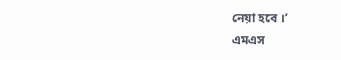নেয়া হবে ।’
এমএস